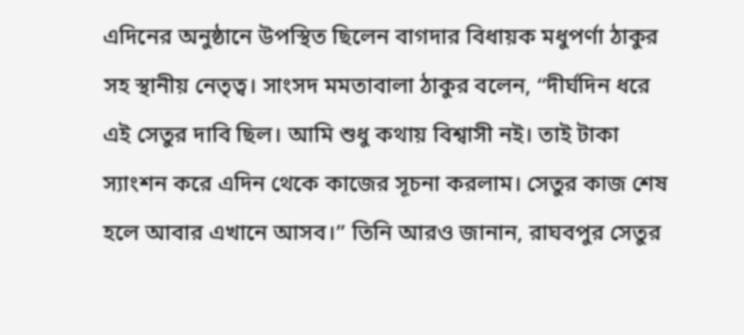এদিনের অনুষ্ঠানে উপস্থিত ছিলেন বাগদার বিধায়ক মধুপর্ণা ঠাকুর সহ স্থানীয় নেতৃত্ব। সাংসদ মমতাবালা ঠাকুর বলেন, “দীর্ঘদিন ধরে এই সেতুর দাবি ছিল। আমি শুধু কথায় বিশ্বাসী নই। তাই টাকা স্যাংশন করে এদিন থেকে কাজের সূচনা করলাম। সেতুর কাজ শেষ হলে আবার এখানে আসব।” তিনি আরও জানান, রাঘবপুর সেতুর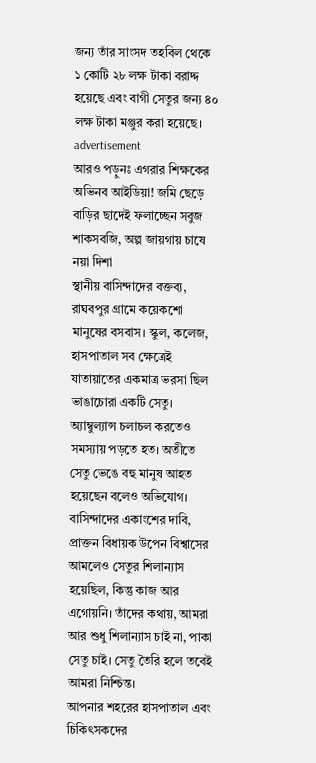জন্য তাঁর সাংসদ তহবিল থেকে ১ কোটি ২৮ লক্ষ টাকা বরাদ্দ হয়েছে এবং বাগী সেতুর জন্য ৪০ লক্ষ টাকা মঞ্জুর করা হয়েছে।
advertisement
আরও পড়ুনঃ এগরার শিক্ষকের অভিনব আইডিয়া! জমি ছেড়ে বাড়ির ছাদেই ফলাচ্ছেন সবুজ শাকসবজি, অল্প জায়গায় চাষে নয়া দিশা
স্থানীয় বাসিন্দাদের বক্তব্য, রাঘবপুর গ্রামে কয়েকশো মানুষের বসবাস। স্কুল, কলেজ, হাসপাতাল সব ক্ষেত্রেই যাতায়াতের একমাত্র ভরসা ছিল ভাঙাচোরা একটি সেতু। অ্যাম্বুল্যান্স চলাচল করতেও সমস্যায় পড়তে হত। অতীতে সেতু ভেঙে বহু মানুষ আহত হয়েছেন বলেও অভিযোগ।
বাসিন্দাদের একাংশের দাবি, প্রাক্তন বিধায়ক উপেন বিশ্বাসের আমলেও সেতুর শিলান্যাস হয়েছিল, কিন্তু কাজ আর এগোয়নি। তাঁদের কথায়, আমরা আর শুধু শিলান্যাস চাই না, পাকা সেতু চাই। সেতু তৈরি হলে তবেই আমরা নিশ্চিন্ত।
আপনার শহরের হাসপাতাল এবং চিকিৎসকদের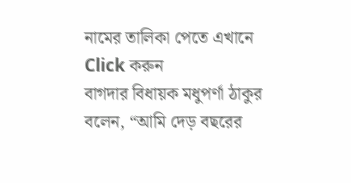নামের তালিকা পেতে এখানে Click করুন
বাগদার বিধায়ক মধুপর্ণা ঠাকুর বলেন, “আমি দেড় বছরের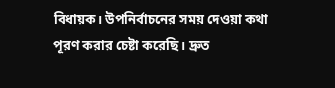বিধায়ক। উপনির্বাচনের সময় দেওয়া কথা পূরণ করার চেষ্টা করেছি। দ্রুত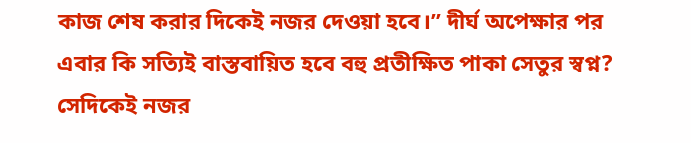কাজ শেষ করার দিকেই নজর দেওয়া হবে।” দীর্ঘ অপেক্ষার পর এবার কি সত্যিই বাস্তবায়িত হবে বহু প্রতীক্ষিত পাকা সেতুর স্বপ্ন? সেদিকেই নজর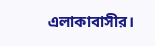এলাকাবাসীর।